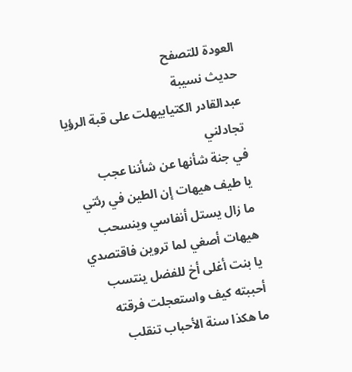العودة للتصفح
حديث نسيبة
عبدالقادر الكتيابيهلت على قبة الرؤيا تجادلني
في جنة شأنها عن شأننا عجب
يا طيف هيهات إن الطين في رئتي
ما زال يستل أنفاسي وينسحب
هيهات أصغي لما تروين فاقتصدي
يا بنت أغلى أخ للفضل ينتسب
أحببته كيف واستعجلت فرقته
ما هكذا سنة الأحباب تنقلب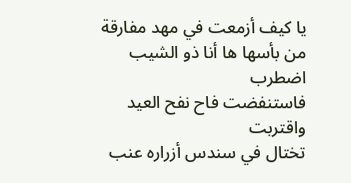يا كيف أزمعت في مهد مفارقة
من بأسها ها أنا ذو الشيب اضطرب
فاستنفضت فاح نفح العيد واقتربت
تختال في سندس أزراره عنب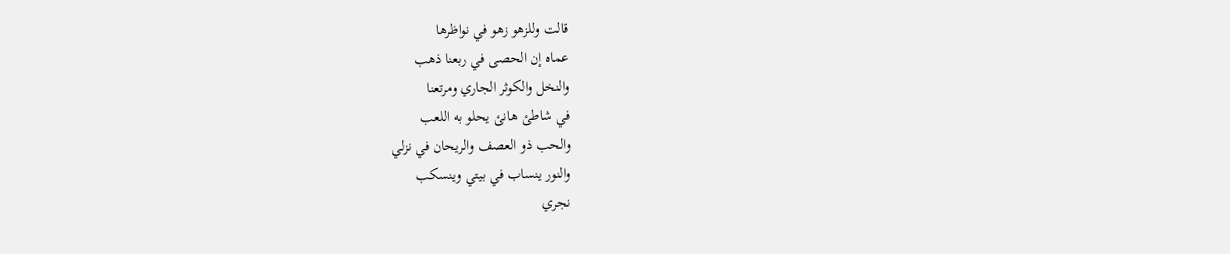قالت وللزهو زهو في نواظرها
عماه إن الحصى في ربعنا ذهب
والنخل والكوثر الجاري ومرتعنا
في شاطئ هانئ يحلو به اللعب
والحب ذو العصف والريحان في نزلي
والنور ينساب في بيتي وينسكب
نجري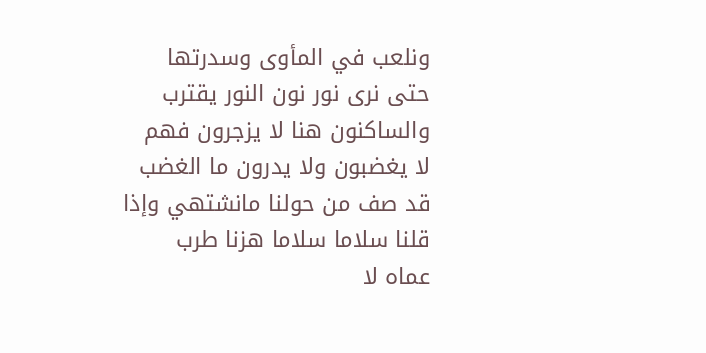ونلعب في المأوى وسدرتها
حتى نرى نور نون النور يقترب
والساكنون هنا لا يزجرون فهم
لا يغضبون ولا يدرون ما الغضب
قد صف من حولنا مانشتهي وإذا
قلنا سلاما سلاما هزنا طرب
عماه لا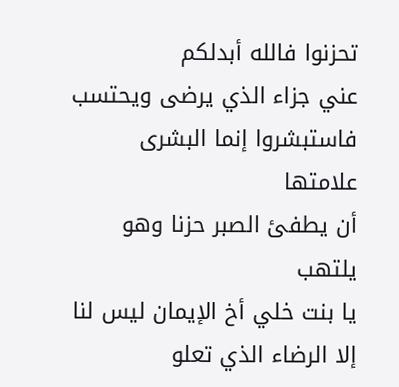تحزنوا فالله أبدلكم
عني جزاء الذي يرضى ويحتسب
فاستبشروا إنما البشرى علامتها
أن يطفئ الصبر حزنا وهو يلتهب
يا بنت خلي أخ الإيمان ليس لنا
إلا الرضاء الذي تعلو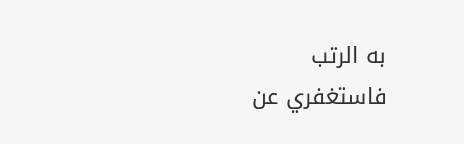به الرتب
فاستغفري عن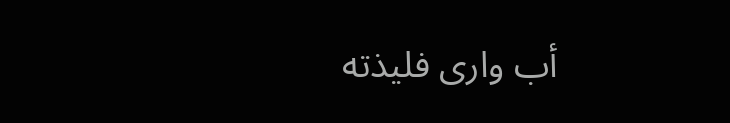أب وارى فليذته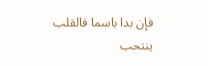فإن بدا باسما فالقلب ينتحب